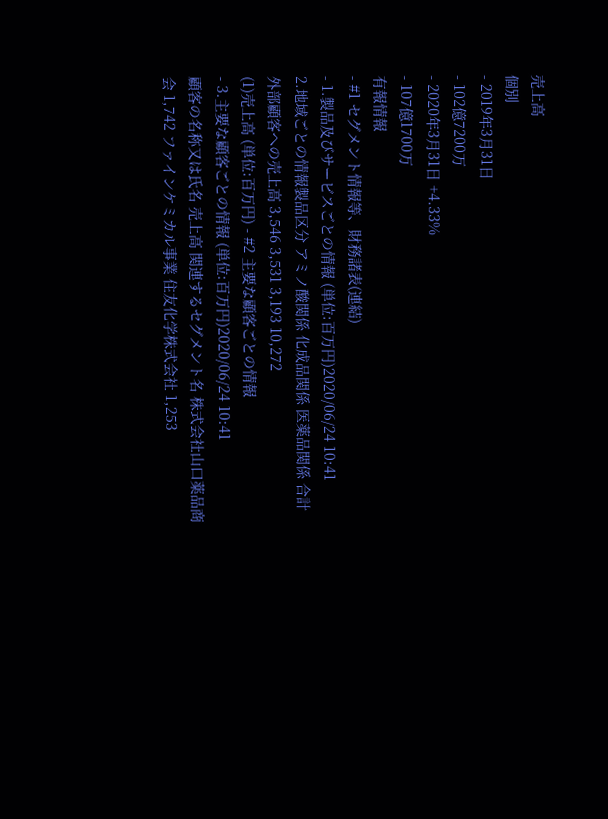売上高
個別
- 2019年3月31日
- 102億7200万
- 2020年3月31日 +4.33%
- 107億1700万
有報情報
- #1 セグメント情報等、財務諸表(連結)
- 1.製品及びサービスごとの情報 (単位:百万円)2020/06/24 10:41
2.地域ごとの情報製品区分 アミノ酸関係 化成品関係 医薬品関係 合計 外部顧客への売上高 3,546 3,531 3,193 10,272
(1)売上高 (単位:百万円) - #2 主要な顧客ごとの情報
- 3.主要な顧客ごとの情報 (単位:百万円)2020/06/24 10:41
顧客の名称又は氏名 売上高 関連するセグメント名 株式会社山口薬品商会 1,742 ファインケミカル事業 住友化学株式会社 1,253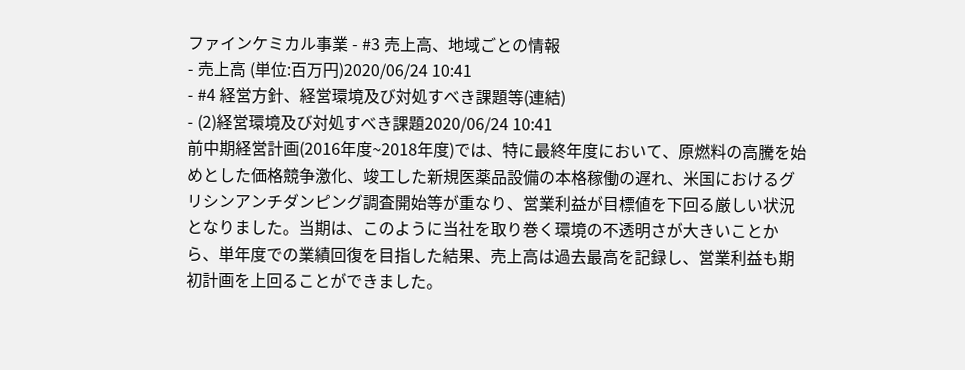ファインケミカル事業 - #3 売上高、地域ごとの情報
- 売上高 (単位:百万円)2020/06/24 10:41
- #4 経営方針、経営環境及び対処すべき課題等(連結)
- (2)経営環境及び対処すべき課題2020/06/24 10:41
前中期経営計画(2016年度~2018年度)では、特に最終年度において、原燃料の高騰を始めとした価格競争激化、竣工した新規医薬品設備の本格稼働の遅れ、米国におけるグリシンアンチダンピング調査開始等が重なり、営業利益が目標値を下回る厳しい状況となりました。当期は、このように当社を取り巻く環境の不透明さが大きいことから、単年度での業績回復を目指した結果、売上高は過去最高を記録し、営業利益も期初計画を上回ることができました。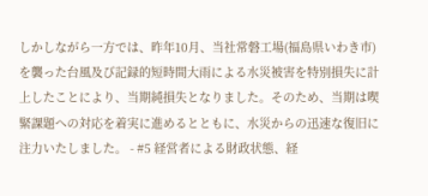しかしながら一方では、昨年10月、当社常磐工場(福島県いわき市)を襲った台風及び記録的短時間大雨による水災被害を特別損失に計上したことにより、当期純損失となりました。そのため、当期は喫緊課題への対応を着実に進めるとともに、水災からの迅速な復旧に注力いたしました。 - #5 経営者による財政状態、経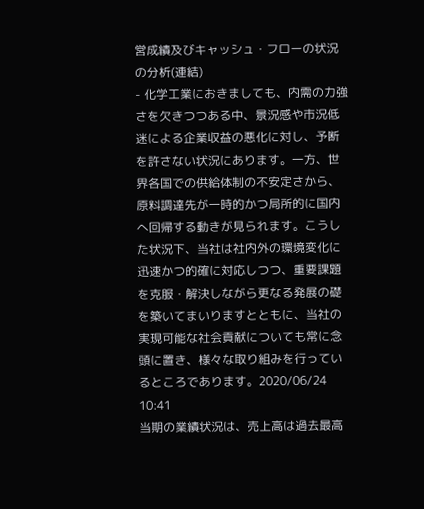営成績及びキャッシュ・フローの状況の分析(連結)
- 化学工業におきましても、内需の力強さを欠きつつある中、景況感や市況低迷による企業収益の悪化に対し、予断を許さない状況にあります。一方、世界各国での供給体制の不安定さから、原料調達先が一時的かつ局所的に国内へ回帰する動きが見られます。こうした状況下、当社は社内外の環境変化に迅速かつ的確に対応しつつ、重要課題を克服・解決しながら更なる発展の礎を築いてまいりますとともに、当社の実現可能な社会貢献についても常に念頭に置き、様々な取り組みを行っているところであります。2020/06/24 10:41
当期の業績状況は、売上高は過去最高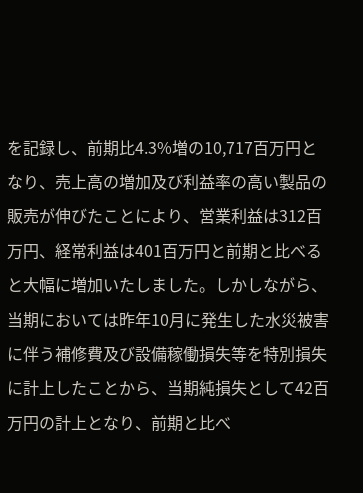を記録し、前期比4.3%増の10,717百万円となり、売上高の増加及び利益率の高い製品の販売が伸びたことにより、営業利益は312百万円、経常利益は401百万円と前期と比べると大幅に増加いたしました。しかしながら、当期においては昨年10月に発生した水災被害に伴う補修費及び設備稼働損失等を特別損失に計上したことから、当期純損失として42百万円の計上となり、前期と比べ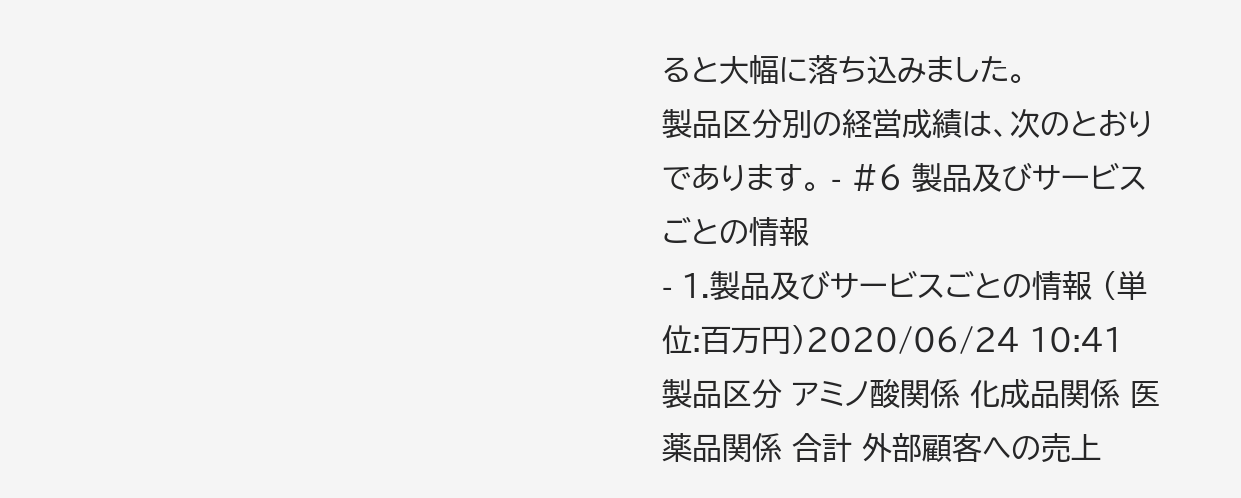ると大幅に落ち込みました。
製品区分別の経営成績は、次のとおりであります。 - #6 製品及びサービスごとの情報
- 1.製品及びサービスごとの情報 (単位:百万円)2020/06/24 10:41
製品区分 アミノ酸関係 化成品関係 医薬品関係 合計 外部顧客への売上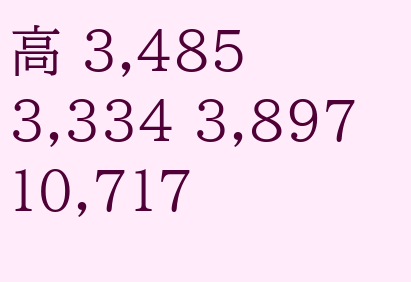高 3,485 3,334 3,897 10,717